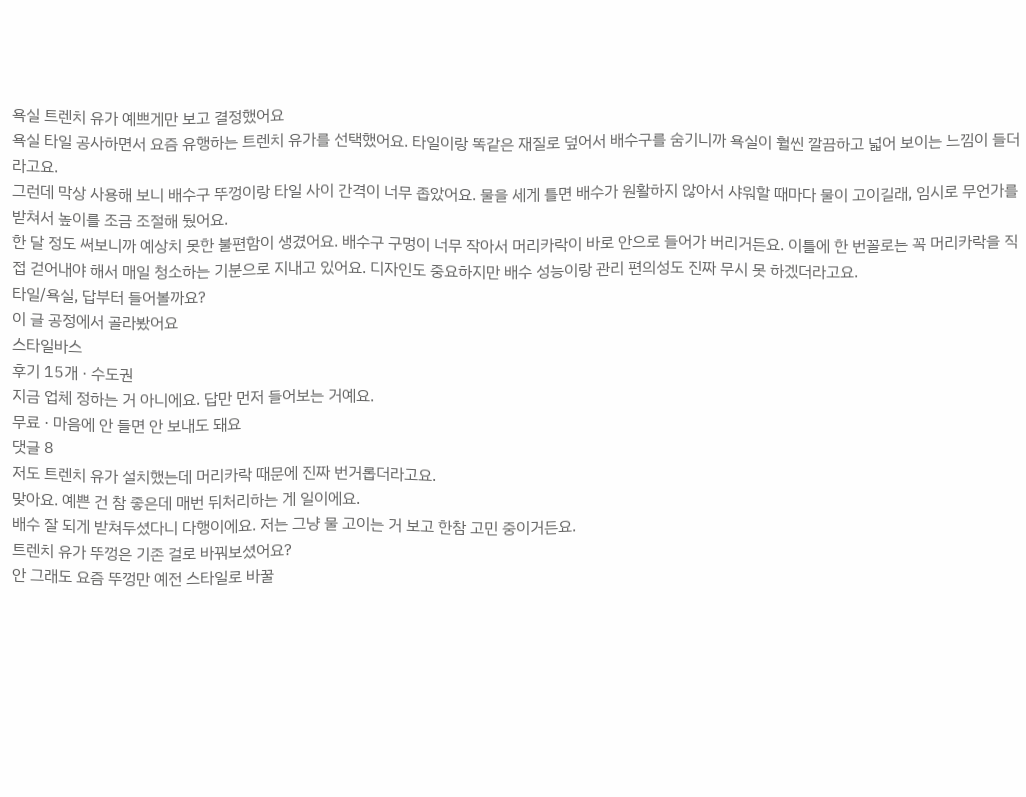욕실 트렌치 유가 예쁘게만 보고 결정했어요
욕실 타일 공사하면서 요즘 유행하는 트렌치 유가를 선택했어요. 타일이랑 똑같은 재질로 덮어서 배수구를 숨기니까 욕실이 훨씬 깔끔하고 넓어 보이는 느낌이 들더라고요.
그런데 막상 사용해 보니 배수구 뚜껑이랑 타일 사이 간격이 너무 좁았어요. 물을 세게 틀면 배수가 원활하지 않아서 샤워할 때마다 물이 고이길래, 임시로 무언가를 받쳐서 높이를 조금 조절해 뒀어요.
한 달 정도 써보니까 예상치 못한 불편함이 생겼어요. 배수구 구멍이 너무 작아서 머리카락이 바로 안으로 들어가 버리거든요. 이틀에 한 번꼴로는 꼭 머리카락을 직접 걷어내야 해서 매일 청소하는 기분으로 지내고 있어요. 디자인도 중요하지만 배수 성능이랑 관리 편의성도 진짜 무시 못 하겠더라고요.
타일/욕실, 답부터 들어볼까요?
이 글 공정에서 골라봤어요
스타일바스
후기 15개 · 수도권
지금 업체 정하는 거 아니에요. 답만 먼저 들어보는 거예요.
무료 · 마음에 안 들면 안 보내도 돼요
댓글 8
저도 트렌치 유가 설치했는데 머리카락 때문에 진짜 번거롭더라고요.
맞아요. 예쁜 건 참 좋은데 매번 뒤처리하는 게 일이에요.
배수 잘 되게 받쳐두셨다니 다행이에요. 저는 그냥 물 고이는 거 보고 한참 고민 중이거든요.
트렌치 유가 뚜껑은 기존 걸로 바꿔보셨어요?
안 그래도 요즘 뚜껑만 예전 스타일로 바꿀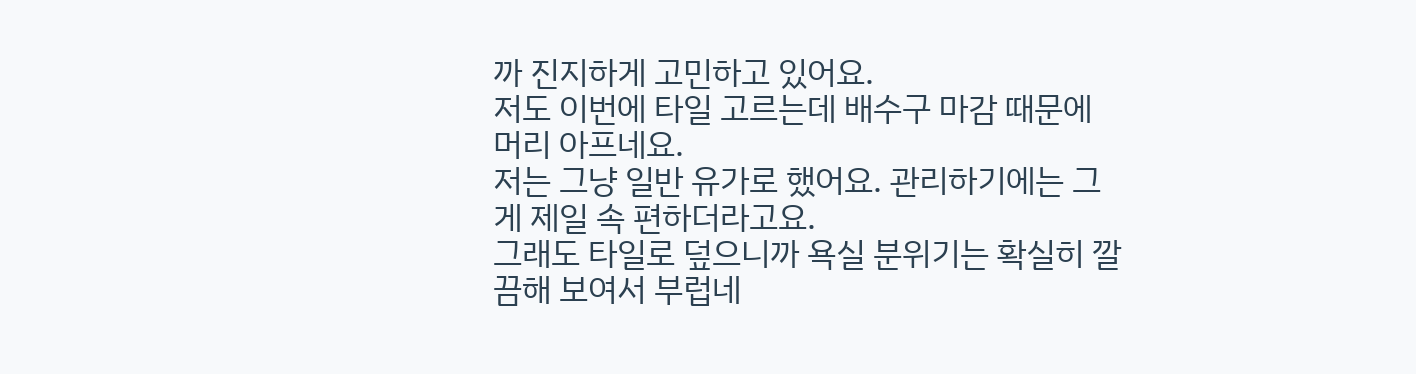까 진지하게 고민하고 있어요.
저도 이번에 타일 고르는데 배수구 마감 때문에 머리 아프네요.
저는 그냥 일반 유가로 했어요. 관리하기에는 그게 제일 속 편하더라고요.
그래도 타일로 덮으니까 욕실 분위기는 확실히 깔끔해 보여서 부럽네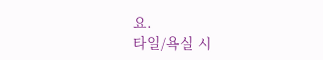요.
타일/욕실 시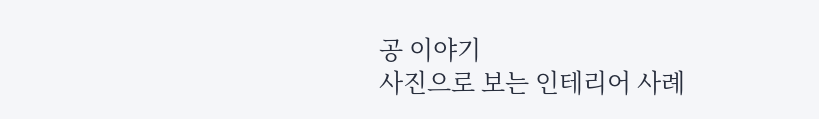공 이야기
사진으로 보는 인테리어 사례